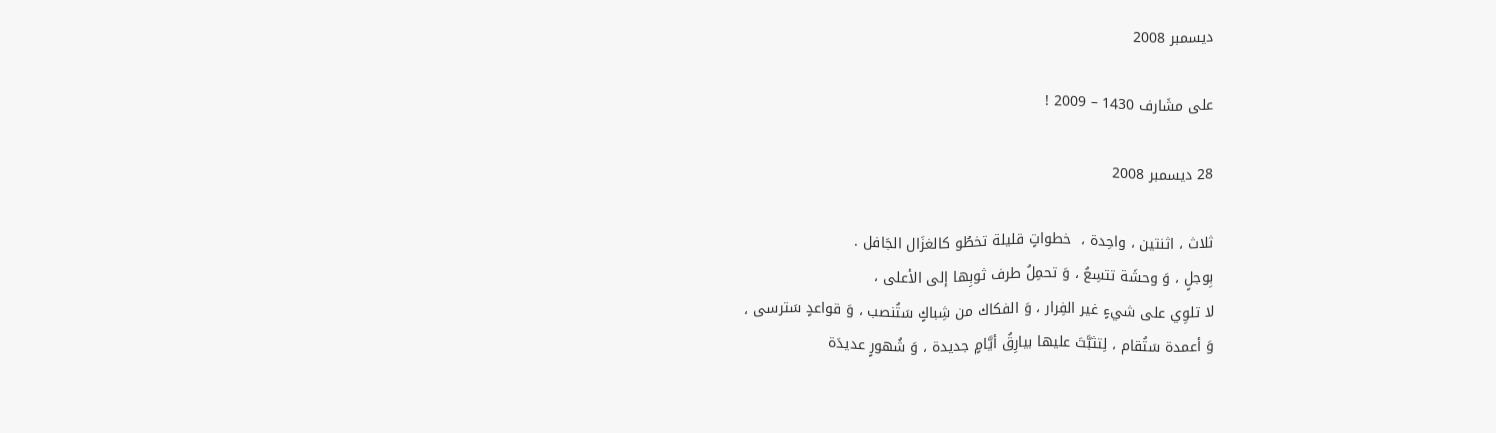ديسمبر 2008

على مشَارف 1430 – 2009 !

28 ديسمبر 2008

ثلاث ، اثنتين ، واحِدة ،  خطواتٍ قليلة تخطُو كالغزَال الجَافل .
بِوجلٍ ، وَ وحشَة تتسِعُ ، وَ تحمِلُ طرف ثوبِها إلى الأعلى ،
لا تلوِي على شيءٍ غير الفِرار ، وَ الفكاك من شِباكٍ سَتُنصب ، وَ قواعدٍ سَترسى ،
وَ أعمدة سَتُقام ، لِتثبَّتَ عليها بيارِقُ أيَّامٍ جديدة ، وَ شُهورٍ عديدَة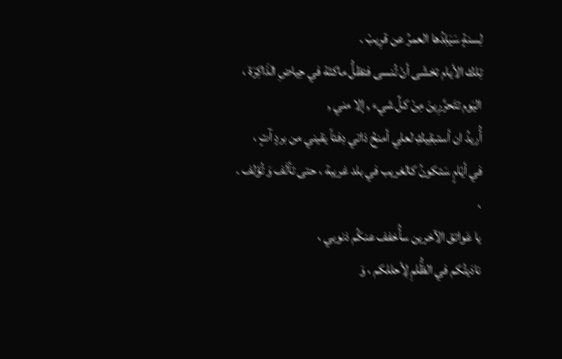لِسنةٍ سَيَلِدُها العمرُ عن قرِيبْ .
تِلك الأيام تخشَى أنْ تُنسى فتظلُّ ماكثة في حِياضِ الذَاكِرَة ،
اليَوم تتَحرَّرِينَ مِنْ كلِّ شيء , إلا مني ,
أُريدُ ان أستبقِيكِ لعلي أمنحُ ذاتي دِفئاً يقيني من بردٍ آتٍ ،
في أيّامٍ سَتكونُ كالغريب في بلد غريبة ، حتى تألَف وَ تُؤلف .
،
يا عَواتق الآخرين سأُخفف عنكُم ذنوبي ،
نادَيتُكم في الظُّلمِ لِأحللكم ، وَ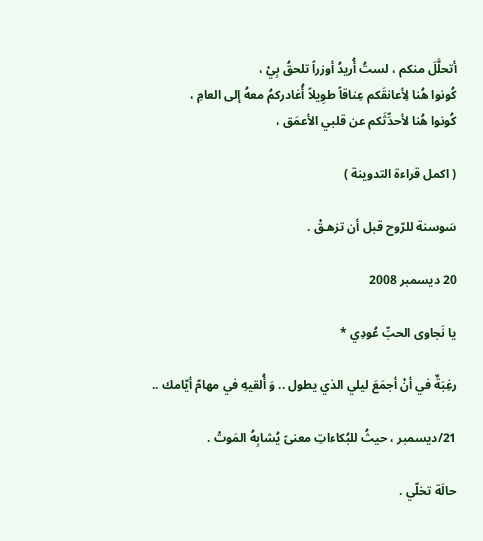أتحلَّلَ منكم ، لستُ أُريدُ أوزراً تلحقُ بِيْ ،
كُونوا هُنا لِأعانقَكم عِناقاً طوِيلاً أُغادركمُ معهُ إلى العامِ ،
كُونوا هُنا لأحدِّثَكم عن قلبي الأعمَق ،

( اكمل قراءة التدوينة )

سَوسنة للرّوح قبل أن تزهـقْ .

20 ديسمبر 2008

يا نَجاوى الحبِّ عُودِي *

رغِبَةٌ في أنْ أجمَعَ ليلي الذي يطول .. وَ أُلقيهِ في مهامّ أيّامك ..

21/ديسمبر ، حيثُ للبُكاءاتِ معنىً يُشابِهُ المَوتْ .

حالَة تخلّي .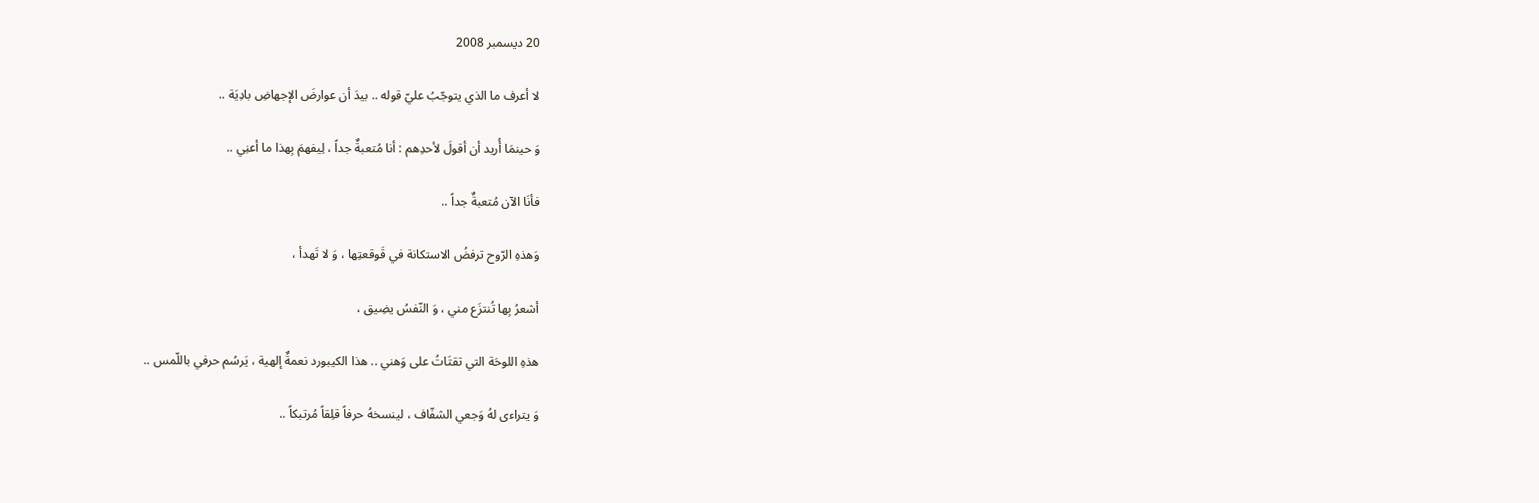20 ديسمبر 2008

لا أعرف ما الذي يتوجّبُ عليّ قوله .. بيدَ أن عوارضَ الإجهاضِ بادِيَة ..

وَ حينمَا أُريد أن أقولَ لأحدِهم : أنا مُتعبةٌ جداً ، لِيفهمَ بِهذا ما أعنِي ..

فأنَا الآن مُتعبةٌ جداً ..

وَهذهِ الرّوح ترفضُ الاستكانة في قَوقعتِها ، وَ لا تَهدأ ،

أشعرُ بِها تُنتزَع مني ، وَ النّفسُ يضِيق ،

هذهِ اللوحَة التي تقتَاتُ على وَهني .. هذا الكيبورد نعمةٌ إلهية ، يَرسُم حرفي باللّمس ..

وَ يتراءى لهُ وَجعي الشفّاف ، لينسخهُ حرفاً قلِقاً مُرتبكاً ..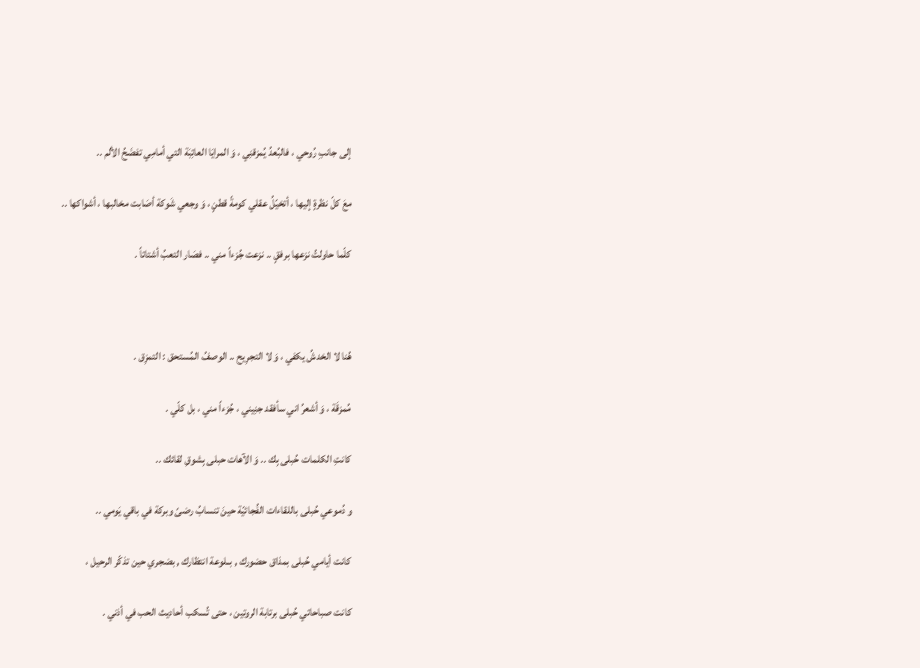إلى جانبِ رُوحي ، فالبُعدُ يُمزقنِي ، وَ المرايَا العاتِبَة التي أمامِي تفضَحُ الألم ..

معَ كلّ نظرةٍ إليها ، أتخيّلُ عقلي كومةً قطنٍ ، وَ وجعي شَوكة أصَابت مخالبها ، أشواكها ..

كلّما حاولتُ نزعها برفقٍ .. نزعت جُزءاً مني .. فصَار التعبُ أشتاتاً .



هُنا لا الخدشُ يكفي ، وَ لا التجرِيح .. الوصفُ المُستحق : التمزِق .

مُمزقَة ، وَ أشعرُ اني سأفقد جنِيني ، جُزءاً مني ، بل كلّي .

كانتِ الكلمات حُبلى بِك .. وَ الآهات حبلى بِشوقِ لقائك ..

و دُموعي حُبلى باللقاءات الفُجائيّة حينَ تنسابُ رضىً وبركة في باقي يَومي ..

كانت أيامي حُبلى بمذاق حضورك , بــلوعة انتظارك , بضجري حين تذكّر الرحيل ،

كانت صباحاتي حُبلى برتابة الروتين ، حتى تُسكب أحاديث الحب في أذني .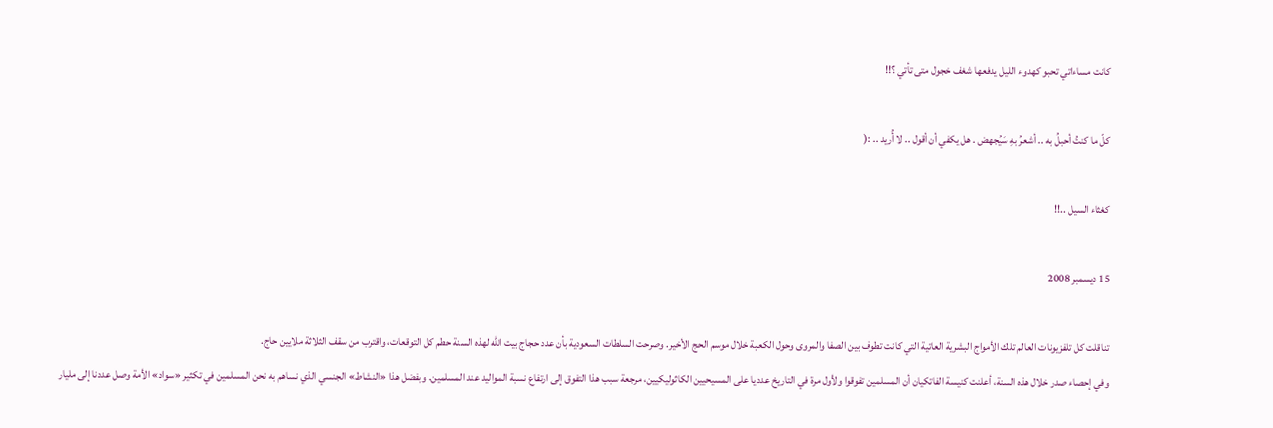كانت مساءاتي تحبو كهدوء الليل يدفعها شغف خجول متى تأتي ؟!!

كلّ ما كنتُ أحبلُ به .. أشعرُ بهِ سَيُجهض . هل يكفي أن أقول .. لا أُريد .. :(

كغثاء السيل ..!!

15 ديسمبر 2008

تناقلت كل تلفزيونات العالم تلك الأمواج البشرية العاتية التي كانت تطوف بين الصفا والمروى وحول الكعبة خلال موسم الحج الأخير. وصرحت السلطات السعودية بأن عدد حجاج بيت الله لهذه السنة حطم كل التوقعات، واقترب من سقف الثلاثة ملايين حاج.
وفي إحصاء صدر خلال هذه السنة، أعلنت كنيسة الفاتكيان أن المسلمين تفوقوا ولأول مرة في التاريخ عدديا على المسيحيين الكاثوليكيين، مرجعة سبب هذا التفوق إلى ارتفاع نسبة المواليد عند المسلمين. وبفضل هذا «النشاط» الجنسي الذي نساهم به نحن المسلمين في تكثير «سواد» الأمة وصل عددنا إلى مليار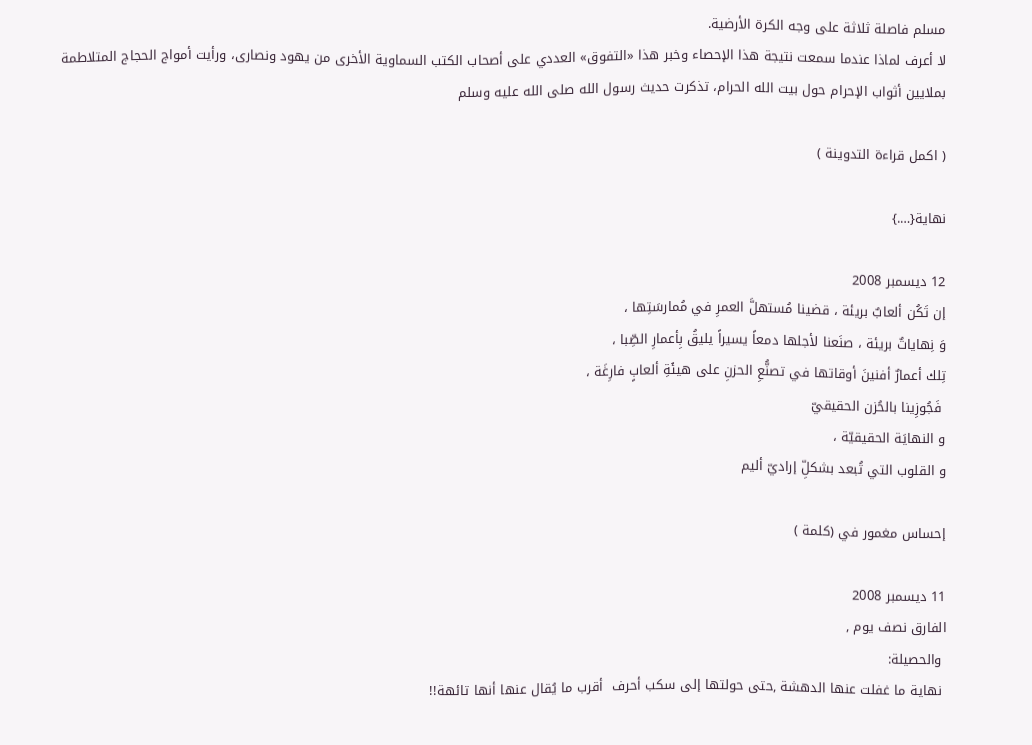مسلم فاصلة ثلاثة على وجه الكرة الأرضية.
لا أعرف لماذا عندما سمعت نتيجة هذا الإحصاء وخبر هذا «التفوق» العددي على أصحاب الكتب السماوية الأخرى من يهود ونصارى، ورأيت أمواج الحجاج المتلاطمة بملايين أثواب الإحرام حول بيت الله الحرام، تذكرت حديث رسول الله صلى الله عليه وسلم

( اكمل قراءة التدوينة )

نهاية{….}

12 ديسمبر 2008
إن تَكُن ألعابٌ بريئة ، قضينا مُستهلَّ العمرِ في مُمارسَتِها ،
وَ نِهاياتٌ بريئة ، صنَعنا لأجلها دمعاً يسيراً يليقُ بِأعمارِ الصِّبا ،
تِلك أعمارٌ أفنينَ أوقاتها في تصنُّعِ الحزنِ على هيئَةِ ألعابٍ فارِغَة ،
 فَجُوزِينا بالحُزن الحقيقيّ
و النهايَة الحقيقيّة ،
و القلوب التي تُبعد بشكلِّ إراديّ أليم

إحساس مغمور في (كلمة )

11 ديسمبر 2008
الفارق نصف يوم ,
 والحصيلة:
 نهاية ما غفلت عنها الدهشة ,حتى حولتها إلى سكب أحرف  أقرب ما يُقال عنها أنها تائهة!!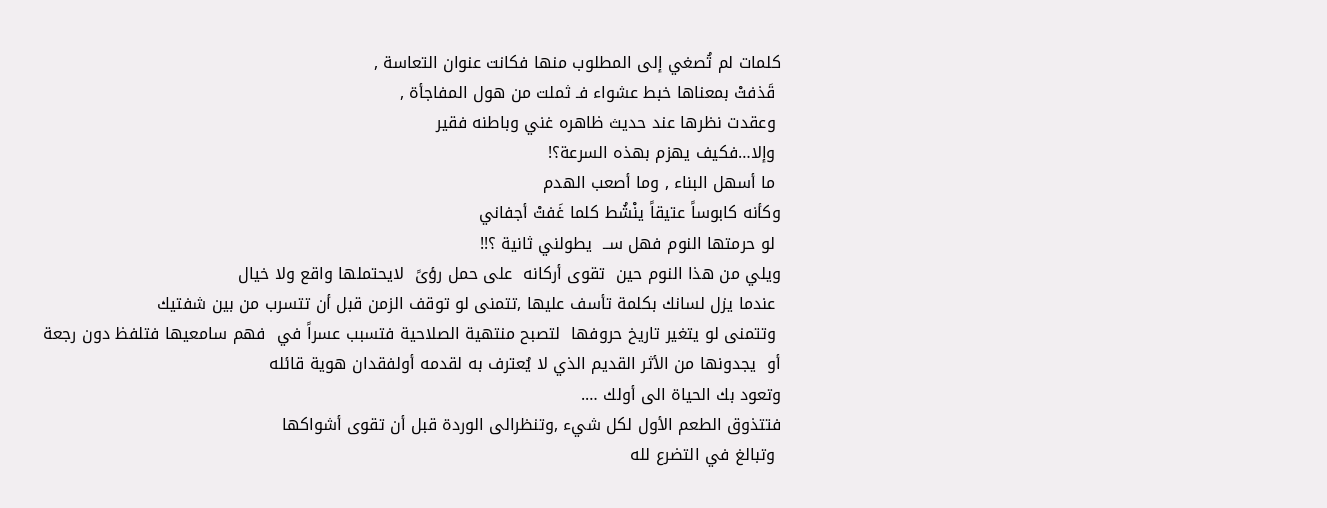كلمات لم تُصغي إلى المطلوب منها فكانت عنوان التعاسة ,
 قَذفتْ بمعناها خبط عشواء فـ ثملت من هول المفاجأة ,
 وعقدت نظرها عند حديث ظاهره غني وباطنه فقير
 وإلا…فكيف يهزم بهذه السرعة؟!
 ما أسهل البناء , وما أصعب الهدم
وكأنه كابوساً عتيقاً ينْشُط كلما غَفتْ أجفاني
 لو حرمتها النوم فهل ســ  يطولني ثانية ؟!!
ويلي من هذا النوم حين  تقوى أركانه  على حمل رؤىً  لايحتملها واقع ولا خيال
 عندما يزل لسانك بكلمة تأسف عليها ,تتمنى لو توقف الزمن قبل أن تتسرب من بين شفتيك
 وتتمنى لو يتغير تاريخ حروفها  لتصبح منتهية الصلاحية فتسبب عسراً في  فهم سامعيها فتلفظ دون رجعة
أو  يجدونها من الأثر القديم الذي لا يُعترف به لقدمه أولفقدان هوية قائله
وتعود بك الحياة الى أولك ….
فتتذوق الطعم الأول لكل شيء ,وتنظرالى الوردة قبل أن تقوى أشواكها
 وتبالغ في التضرع لله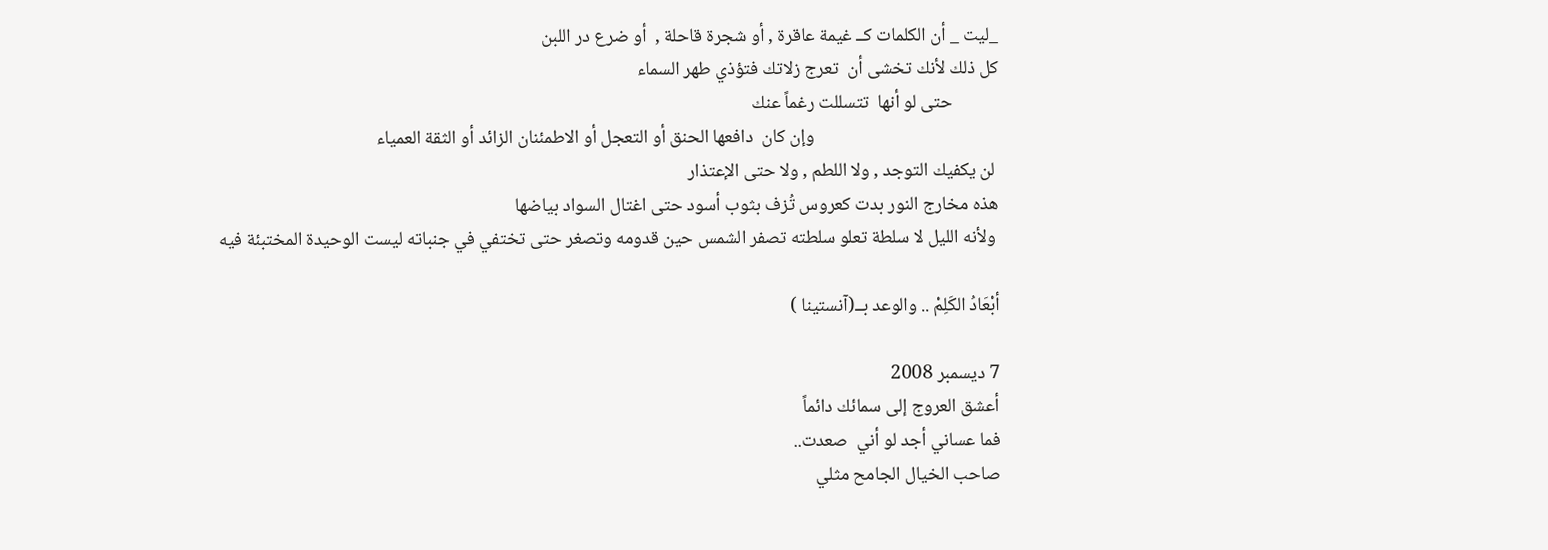_ليت _ أن الكلمات كــ غيمة عاقرة , أو شجرة قاحلة ,  أو ضرع در اللبن
كل ذلك لأنك تخشى أن  تعرج زلاتك فتؤذي طهر السماء
           حتى لو أنها  تتسللت رغماً عنك
                                            وإن كان  دافعها الحنق أو التعجل أو الاطمئنان الزائد أو الثقة العمياء
 لن يكفيك التوجد , ولا اللطم , ولا حتى الإعتذار
هذه مخارج النور بدت كعروس تُزف بثوب أسود حتى اغتال السواد بياضها
 ولأنه الليل لا سلطة تعلو سلطته تصفر الشمس حين قدومه وتصغر حتى تختفي في جنباته ليست الوحيدة المختبئة فيه

أبْعَادُ الكَلِمْ .. والوعد بــ(آنستينا )

7 ديسمبر 2008
أعشق العروج إلى سمائك دائماً
فما عساني أجد لو أني  صعدت..
صاحب الخيال الجامح مثلي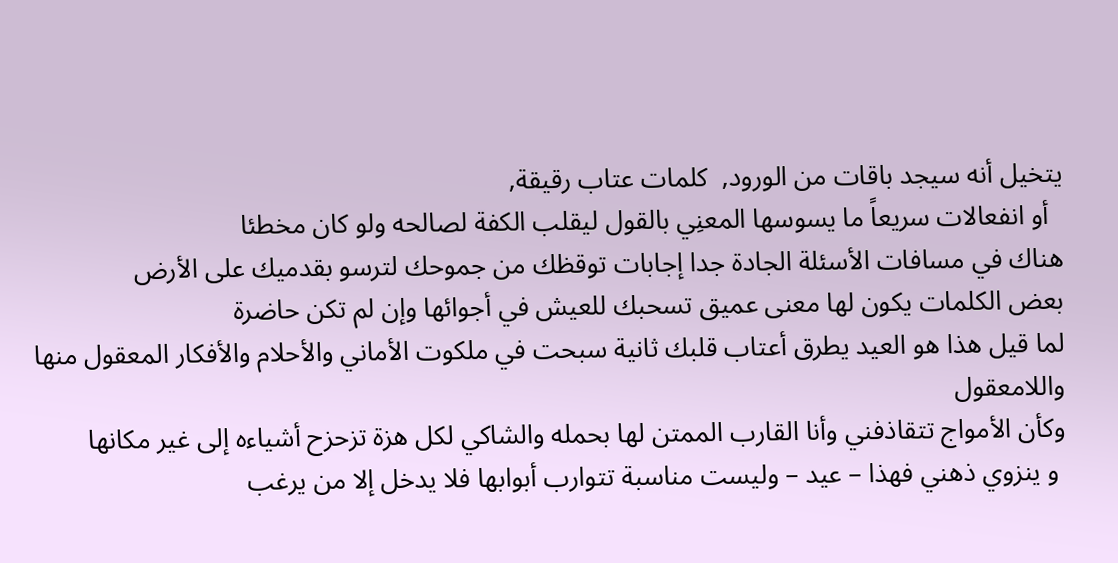يتخيل أنه سيجد باقات من الورود,  كلمات عتاب رقيقة,
  أو انفعالات سريعاً ما يسوسها المعنِي بالقول ليقلب الكفة لصالحه ولو كان مخطئا
هناك في مسافات الأسئلة الجادة جدا إجابات توقظك من جموحك لترسو بقدميك على الأرض
بعض الكلمات يكون لها معنى عميق تسحبك للعيش في أجوائها وإن لم تكن حاضرة
لما قيل هذا هو العيد يطرق أعتاب قلبك ثانية سبحت في ملكوت الأماني والأحلام والأفكار المعقول منها واللامعقول
وكأن الأمواج تتقاذفني وأنا القارب الممتن لها بحمله والشاكي لكل هزة تزحزح أشياءه إلى غير مكانها
 و ينزوي ذهني فهذا – عيد – وليست مناسبة تتوارب أبوابها فلا يدخل إلا من يرغب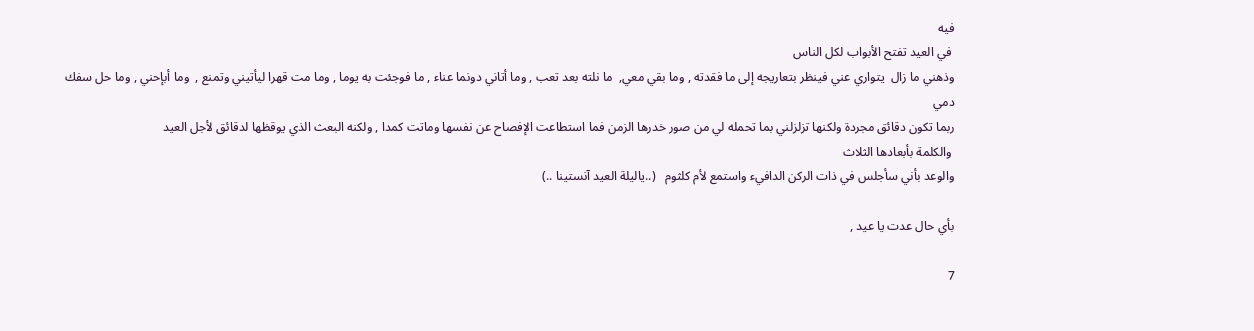فيه
 في العيد تفتح الأبواب لكل الناس
وذهني ما زال  يتواري عني فينظر بتعاريجه إلى ما فقدته , وما بقي معي,  ما نلته بعد تعب , وما أتاني دونما عناء , ما فوجئت به يوما , وما مت قهرا ليأتيني وتمنع ,  وما أبإحني , وما حل سفك دمي
ربما تكون دقائق مجردة ولكنها تزلزلني بما تحمله لي من صور خدرها الزمن فما استطاعت الإفصاح عن نفسها وماتت كمدا , ولكنه البعث الذي يوقظها لدقائق لأجل العيد
 والكلمة بأبعادها الثلاث
والوعد بأني سأجلس في ذات الركن الدافيء واستمع لأم كلثوم   (..ياليلة العيد آنستينا ..)

بأي حال عدت يا عيد ,

7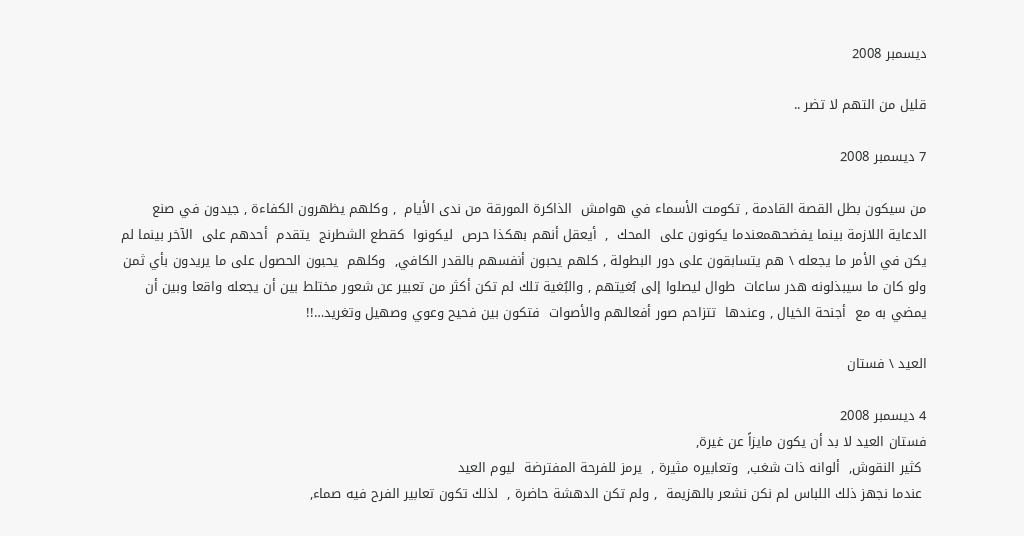ديسمبر 2008

قليل من التهم لا تضر ..

7 ديسمبر 2008

من سيكون بطل القصة القادمة , تكومت الأسماء في هوامش  الذاكرة المورقة من ندى الأيام  , وكلهم يظهرون الكفاءة , جيدون في صنع الدعاية اللازمة بينما يفضحهمعندما يكونون على  المحك  ,  أيعقل أنهم بهكذا حرص  ليكونوا  كقطع الشطرنج  يتقدم  أحدهم على  الآخر بينما لم يكن في الأمر ما يجعله \ هم يتسابقون على دور البطولة , كلهم يحبون أنفسهم بالقدر الكافي,  وكلهم  يحبون الحصول على ما يريدون بأي ثمن ولو كان ما سيبذلونه هدر ساعات  طوال ليصلوا إلى بُغيتهم , والبُغية تلك لم تكن أكثر من تعبير عن شعور مختلط بين أن يجعله واقعا وبين أن يمضي به مع  أجنحة الخيال , وعندها  تتزاحم صور أفعالهم والأصوات  فتكون بين فحيح وعوي وصهيل وتغريد…!!

العيد \ فستان

4 ديسمبر 2008
فستان العيد لا بد أن يكون مايزاً عن غيرة,
 كثير النقوش,  ألوانه ذات شغب,  وتعابيره مثيرة ,  يرمز للفرحة المفترضة  ليوم العيد
 عندما نجهز ذلك اللباس لم نكن نشعر بالهزيمة  , ولم تكن الدهشة حاضرة ,  لذلك تكون تعابير الفرح فيه صماء,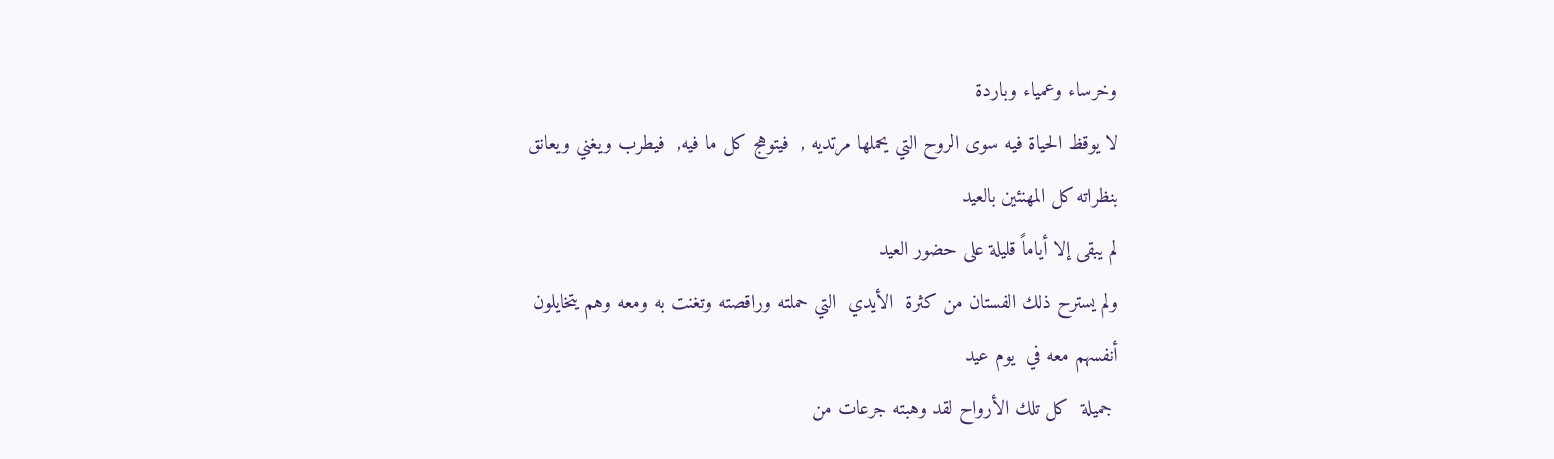وخرساء وعمياء وباردة
لا يوقظ الحياة فيه سوى الروح التي يحملها مرتديه ,  فيتوهج كل ما فيه,  فيطرب ويغني ويعانق بنظراته كل المهنئين بالعيد
لم يبقى إلا أياماً قليلة على حضور العيد
ولم يسترح ذلك الفستان من كثرة  الأيدي  التي حملته وراقصته وتغنت به ومعه وهم يتخايلون أنفسهم معه في  يوم عيد
 جميلة  كل تلك الأرواح لقد وهبته جرعات من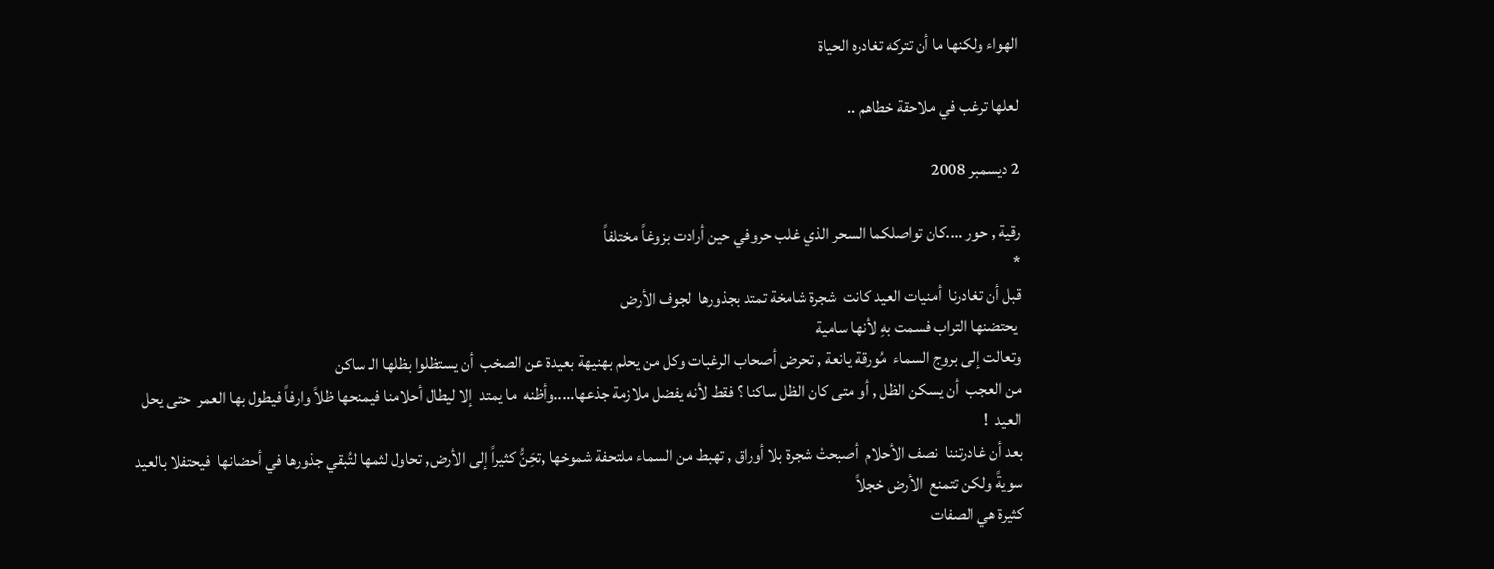الهواء ولكنها ما أن تتركه تغادره الحياة

لعلها ترغب في ملاحقة خطاهم ..

2 ديسمبر 2008

رقية , حور ….كان تواصلكما السحر الذي غلب حروفي حين أرادت بزوغاً مختلفاً
*
قبل أن تغادرنا  أمنيات العيد كانت  شجرة شامخة تمتد بجذورها  لجوف الأرض
 يحتضنها التراب فسمت بهِ لأنها سامية
وتعالت إلى بروج السماء  مُورقة يانعة , تحرض أصحاب الرغبات وكل من يحلم بهنيهة بعيدة عن الصخب  أن يستظلوا بظلها الـ ساكن
من العجب  أن يسكن الظل , أو متى كان الظل ساكنا ؟ فقط لأنه يفضل ملازمة جذعها…..وأظنه  ما يمتد  إلا ليطال أحلامنا فيمنحها ظلاً وارفاً فيطول بها العمر  حتى يحل العيد  !
بعد أن غادرتننا  نصف الأحلام  أصبحتْ شجرة بلا أوراق , تهبط من السماء ملتحفة شموخها ,تحَِنُّ كثيراً إلى الأرض, تحاول لثمها لتُبقي جذورها في أحضانها  فيحتفلا بالعيد سويةً ولكن تتمنع  الأرض خجلاً
كثيرة هي الصفات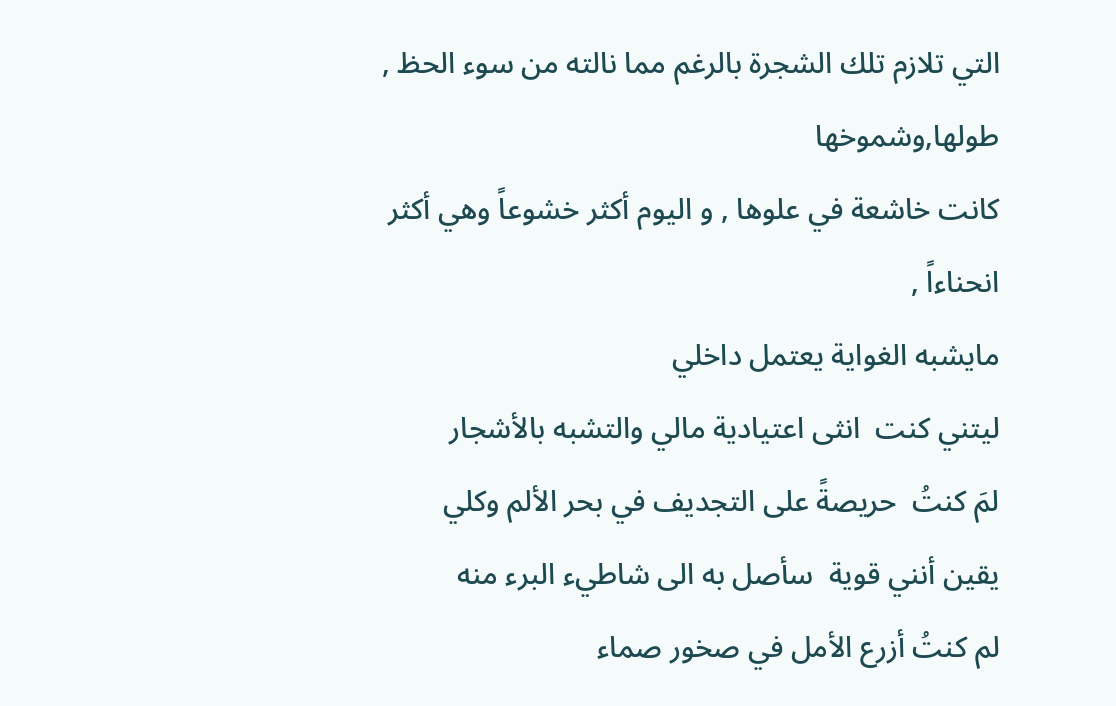التي تلازم تلك الشجرة بالرغم مما نالته من سوء الحظ ,  طولها,وشموخها
كانت خاشعة في علوها , و اليوم أكثر خشوعاً وهي أكثر انحناءاً ,
مايشبه الغواية يعتمل داخلي
ليتني كنت  انثى اعتيادية مالي والتشبه بالأشجار
لمَ كنتُ  حريصةً على التجديف في بحر الألم وكلي يقين أنني قوية  سأصل به الى شاطيء البرء منه
لم كنتُ أزرع الأمل في صخور صماء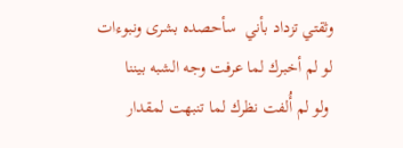وثقتي تزداد بأني  سأحصده بشرى ونبوءات
لو لم أخبرك لما عرفت وجه الشبه بيننا
 ولو لم أُلفت نظرك لما تنبهت لمقدار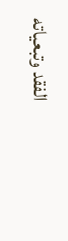الفقد وتبعياته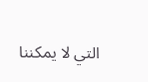التي لا يمكننا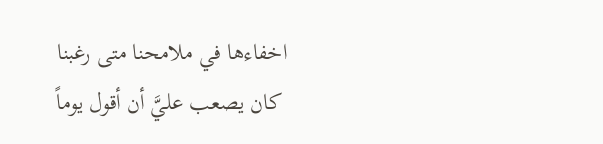اخفاءها في ملامحنا متى رغبنا
 كان يصعب عليَّ أن أقول يوماً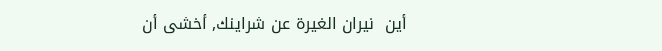أين  نيران الغيرة عن شراينك, أخشى أن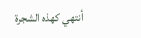أنتهي كهذه الشجرة